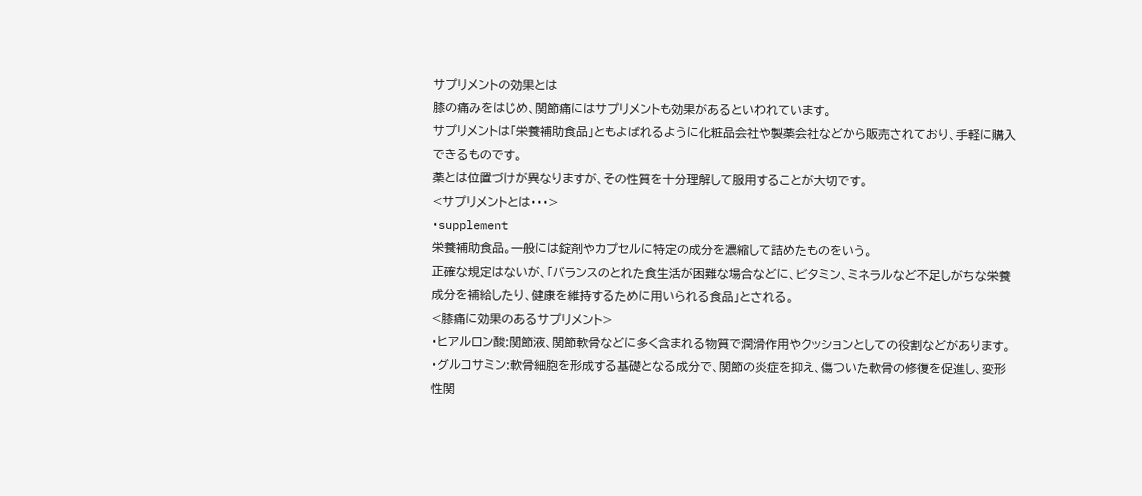サプリメントの効果とは
膝の痛みをはじめ、関節痛にはサプリメントも効果があるといわれています。
サプリメントは「栄養補助食品」ともよばれるように化粧品会社や製薬会社などから販売されており、手軽に購入できるものです。
薬とは位置づけが異なりますが、その性質を十分理解して服用することが大切です。
<サプリメントとは・・・>
・supplement
栄養補助食品。一般には錠剤やカプセルに特定の成分を濃縮して詰めたものをいう。
正確な規定はないが、「バランスのとれた食生活が困難な場合などに、ビタミン、ミネラルなど不足しがちな栄養成分を補給したり、健康を維持するために用いられる食品」とされる。
<膝痛に効果のあるサプリメント>
・ヒアルロン酸:関節液、関節軟骨などに多く含まれる物質で潤滑作用やクッションとしての役割などがあります。
・グルコサミン:軟骨細胞を形成する基礎となる成分で、関節の炎症を抑え、傷ついた軟骨の修復を促進し、変形性関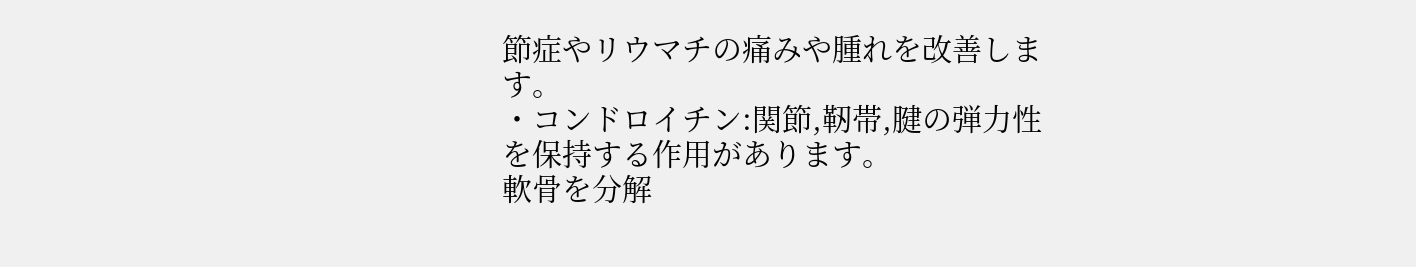節症やリウマチの痛みや腫れを改善します。
・コンドロイチン:関節,靭帯,腱の弾力性を保持する作用があります。
軟骨を分解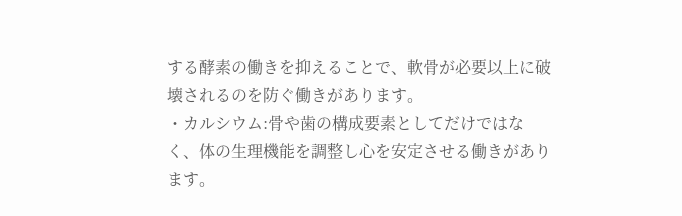する酵素の働きを抑えることで、軟骨が必要以上に破壊されるのを防ぐ働きがあります。
・カルシウム:骨や歯の構成要素としてだけではなく、体の生理機能を調整し心を安定させる働きがあります。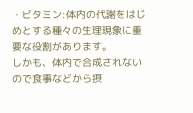・ビタミン:体内の代謝をはじめとする種々の生理現象に重要な役割があります。
しかも、体内で合成されないので食事などから摂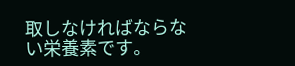取しなければならない栄養素です。